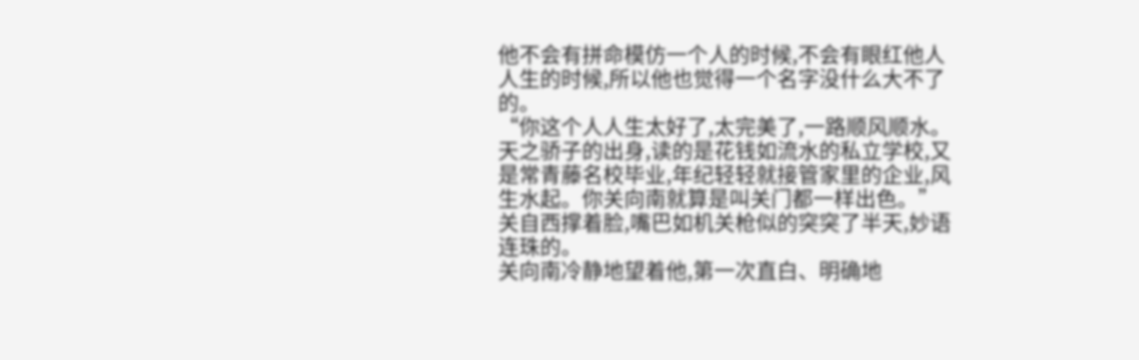他不会有拼命模仿一个人的时候,不会有眼红他人人生的时候,所以他也觉得一个名字没什么大不了的。
“你这个人人生太好了,太完美了,一路顺风顺水。天之骄子的出身,读的是花钱如流水的私立学校,又是常青藤名校毕业,年纪轻轻就接管家里的企业,风生水起。你关向南就算是叫关门都一样出色。”关自西撑着脸,嘴巴如机关枪似的突突了半天,妙语连珠的。
关向南冷静地望着他,第一次直白、明确地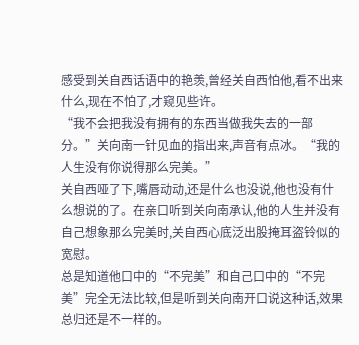感受到关自西话语中的艳羡,曾经关自西怕他,看不出来什么,现在不怕了,才窥见些许。
“我不会把我没有拥有的东西当做我失去的一部分。”关向南一针见血的指出来,声音有点冰。“我的人生没有你说得那么完美。”
关自西哑了下,嘴唇动动,还是什么也没说,他也没有什么想说的了。在亲口听到关向南承认,他的人生并没有自己想象那么完美时,关自西心底泛出股掩耳盗铃似的宽慰。
总是知道他口中的“不完美”和自己口中的“不完美”完全无法比较,但是听到关向南开口说这种话,效果总归还是不一样的。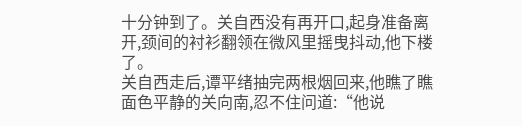十分钟到了。关自西没有再开口,起身准备离开,颈间的衬衫翻领在微风里摇曳抖动,他下楼了。
关自西走后,谭平绪抽完两根烟回来,他瞧了瞧面色平静的关向南,忍不住问道:“他说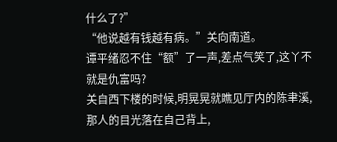什么了?”
“他说越有钱越有病。”关向南道。
谭平绪忍不住“额”了一声,差点气笑了,这丫不就是仇富吗?
关自西下楼的时候,明晃晃就瞧见厅内的陈聿溪,那人的目光落在自己背上,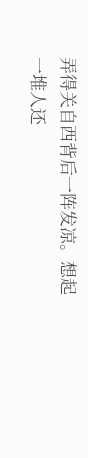弄得关自西背后一阵发凉。想起一堆人还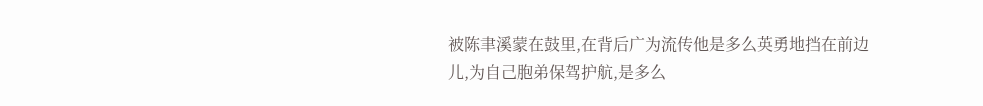被陈聿溪蒙在鼓里,在背后广为流传他是多么英勇地挡在前边儿,为自己胞弟保驾护航,是多么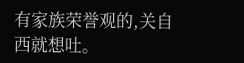有家族荣誉观的,关自西就想吐。